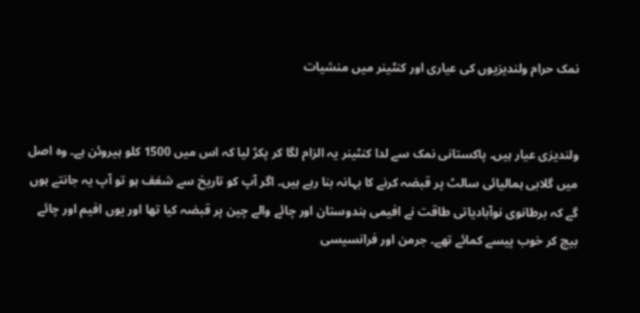نمک حرام ولندیزیوں کی عیاری اور کنٹینر میں منشیات


ولندیزی عیار ہیں۔ پاکستانی نمک سے لدا کنٹینر یہ الزام لگا کر پکڑ لیا کہ اس میں 1500 کلو ہیروئن ہے۔ وہ اصل میں گلابی ہمالیائی سالٹ پر قبضہ کرنے کا بہانہ بنا رہے ہیں۔ اگر آپ کو تاریخ سے شغف ہو تو آپ یہ جانتے ہوں گے کہ برطانوی نوآبادیاتی طاقت نے افیمی ہندوستان اور چائے والے چین پر قبضہ کیا تھا اور یوں افیم اور چائے بیچ کر خوب پیسے کمائے تھے۔ جرمن اور فرانسیسی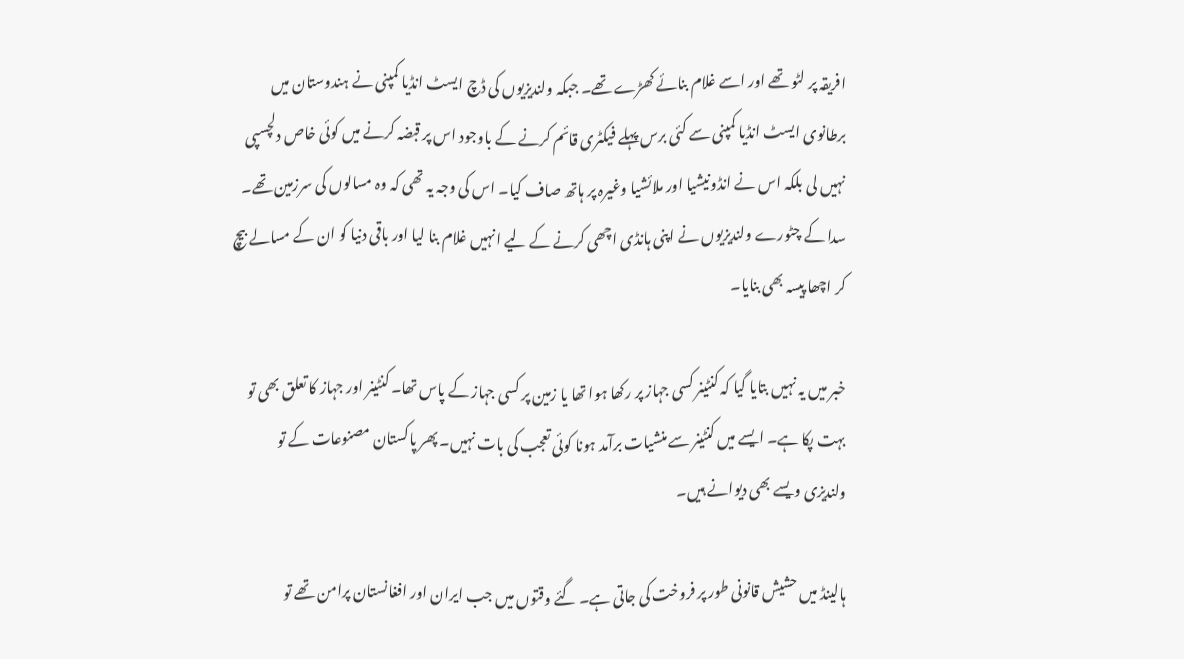افریقہ پر لٹو تھے اور اسے غلام بنائے کھڑے تھے۔ جبکہ ولندیزیوں کی ڈچ ایسٹ انڈیا کمپنی نے ہندوستان میں برطانوی ایسٹ انڈیا کمپنی سے کئی برس پہلے فیکٹری قائم کرنے کے باوجود اس پر قبضہ کرنے میں کوئی خاص دلچسپی نہیں لی بلکہ اس نے انڈونیشیا اور ملائشیا وغیرہ پر ہاتھ صاف کیا۔ اس کی وجہ یہ تھی کہ وہ مسالوں کی سرزمین تھے۔ سدا کے چٹورے ولندیزیوں نے اپنی ہانڈی اچھی کرنے کے لیے انہیں غلام بنا لیا اور باقی دنیا کو ان کے مسالے بیچ کر اچھا پیسہ بھی بنایا۔

خبر میں یہ نہیں بتایا گیا کہ کنٹینر کسی جہاز پر رکھا ہوا تھا یا زمین پر کسی جہاز کے پاس تھا۔ کنٹینر اور جہاز کا تعلق بھی تو بہت پکا ہے۔ ایسے میں کنٹینر سے منشیات برآمد ہونا کوئی تعجب کی بات نہیں۔ پھر پاکستان مصنوعات کے تو ولندیزی ویسے بھی دیوانے ہیں۔

ہالینڈ میں حشیش قانونی طور پر فروخت کی جاتی ہے۔ گئے وقتوں میں جب ایران اور افغانستان پرامن تھے تو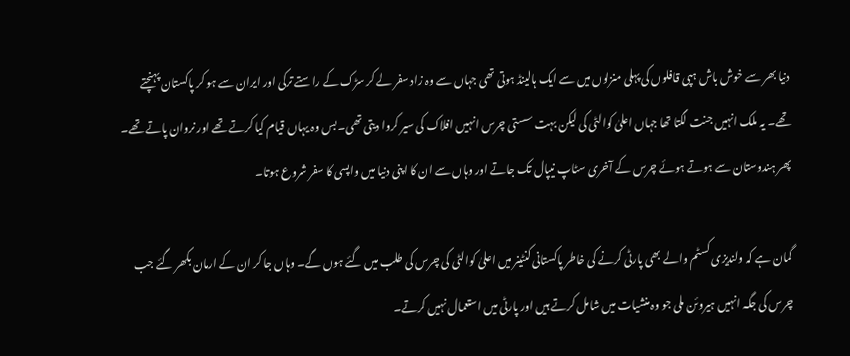دنیا بھر سے خوش باش ہپی قافلوں کی پہلی منزلوں میں سے ایک ہالینڈ ہوتی تھی جہاں سے وہ زاد سفر لے کر سڑک کے راستے ترکی اور ایران سے ہو کر پاکستان پہنچتے تھے۔ یہ ملک انہیں جنت لگتا تھا جہاں اعلیٰ کوالٹی کی لیکن بہت سستی چرس انہیں افلاک کی سیر کروا دیتی تھی۔ بس وہ یہاں قیام کیا کرتے تھے اور نروان پاتے تھے۔ پھر ہندوستان سے ہوتے ہوئے چرس کے آخری سٹاپ نیپال تک جاتے اور وہاں سے ان کا اپنی دنیا میں واپسی کا سفر شروع ہوتا۔

گمان ہے کہ ولندیزی کسٹم والے بھی پارٹی کرنے کی خاطر پاکستانی کنٹینر میں اعلیٰ کوالٹی کی چرس کی طلب میں گئے ہوں گے۔ وہاں جا کر ان کے ارمان بکھر گئے جب چرس کی جگہ انہیں ہیروئن ملی جو وہ منشیات میں شامل کرتے ہیں اور پارٹی میں استعمال نہیں کرتے۔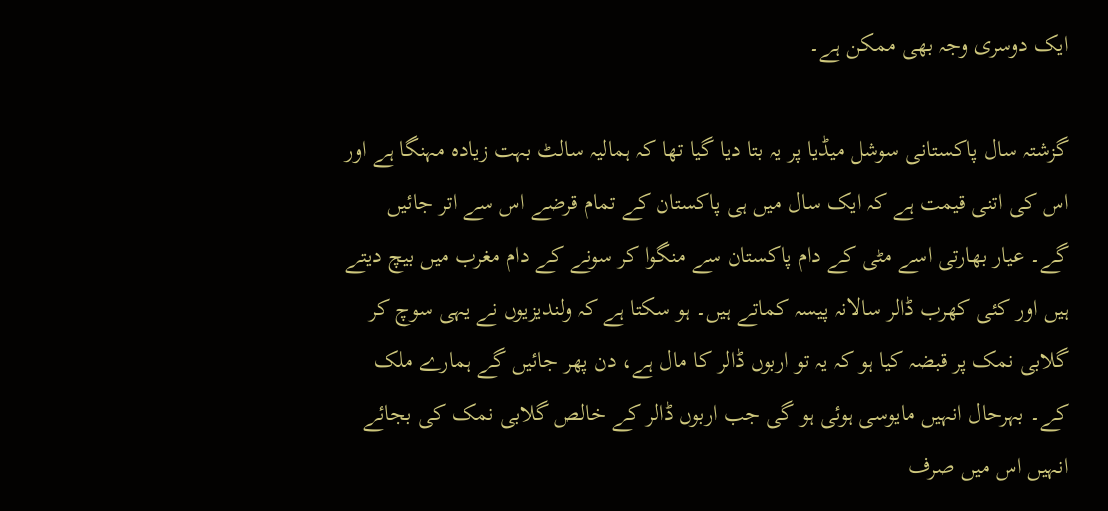ایک دوسری وجہ بھی ممکن ہے۔

گزشتہ سال پاکستانی سوشل میڈیا پر یہ بتا دیا گیا تھا کہ ہمالیہ سالٹ بہت زیادہ مہنگا ہے اور اس کی اتنی قیمت ہے کہ ایک سال میں ہی پاکستان کے تمام قرضے اس سے اتر جائیں گے۔ عیار بھارتی اسے مٹی کے دام پاکستان سے منگوا کر سونے کے دام مغرب میں بیچ دیتے ہیں اور کئی کھرب ڈالر سالانہ پیسہ کماتے ہیں۔ ہو سکتا ہے کہ ولندیزیوں نے یہی سوچ کر گلابی نمک پر قبضہ کیا ہو کہ یہ تو اربوں ڈالر کا مال ہے، دن پھر جائیں گے ہمارے ملک کے۔ بہرحال انہیں مایوسی ہوئی ہو گی جب اربوں ڈالر کے خالص گلابی نمک کی بجائے انہیں اس میں صرف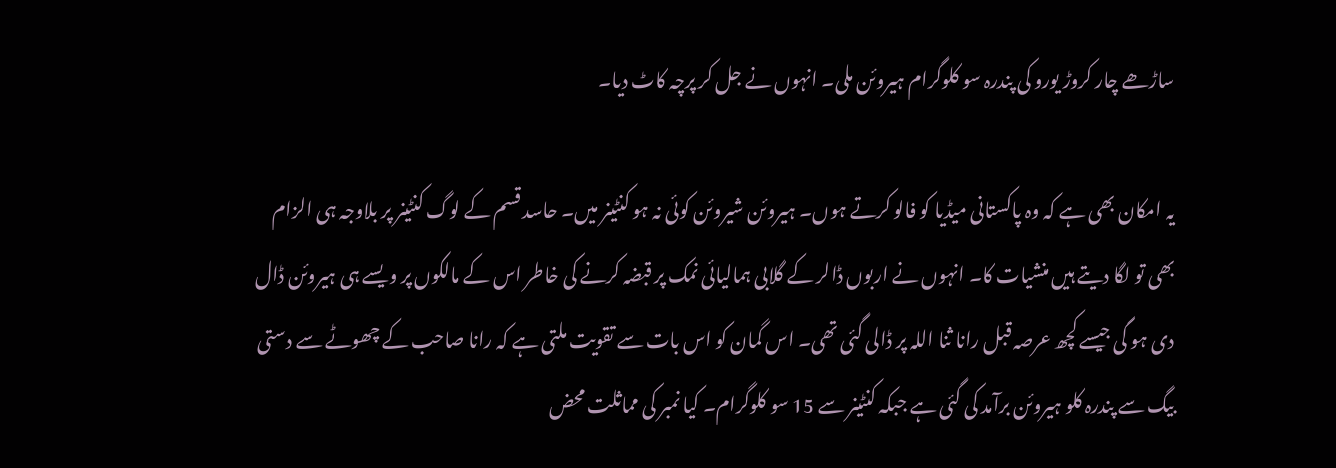ساڑھے چار کروڑ یورو کی پندرہ سو کلوگرام ہیروئن ملی۔ انہوں نے جل کر پرچہ کاٹ دیا۔

یہ امکان بھی ہے کہ وہ پاکستانی میڈیا کو فالو کرتے ہوں۔ ہیروئن شیروئن کوئی نہ ہو کنٹینر میں۔ حاسد قسم کے لوگ کنٹینر پر بلاوجہ ہی الزام بھی تو لگا دیتے ہیں منشیات کا۔ انہوں نے اربوں ڈالر کے گلابی ہمالیائی نمک پر قبضہ کرنے کی خاطر اس کے مالکوں پر ویسے ہی ہیروئن ڈال دی ہو گی جیسے کچھ عرصہ قبل رانا ثنا اللہ پر ڈالی گئی تھی۔ اس گمان کو اس بات سے تقویت ملتی ہے کہ رانا صاحب کے چھوٹے سے دستی بیگ سے پندرہ کلو ہیروئن برآمد کی گئی ہے جبکہ کنٹینر سے 15 سو کلوگرام۔ کیا نمبر کی مماثلت محض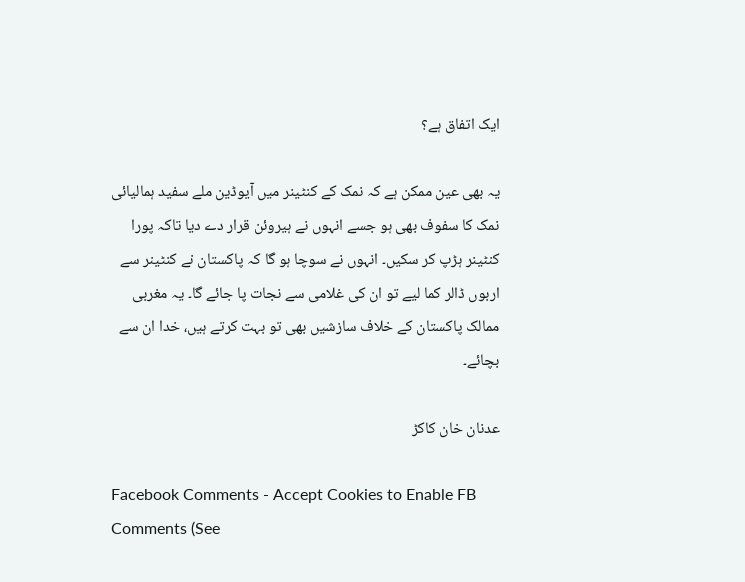ایک اتفاق ہے؟

یہ بھی عین ممکن ہے کہ نمک کے کنٹینر میں آیوڈین ملے سفید ہمالیائی نمک کا سفوف بھی ہو جسے انہوں نے ہیروئن قرار دے دیا تاکہ پورا کنٹینر ہڑپ کر سکیں۔ انہوں نے سوچا ہو گا کہ پاکستان نے کنٹینر سے اربوں ڈالر کما لیے تو ان کی غلامی سے نجات پا جائے گا۔ یہ مغربی ممالک پاکستان کے خلاف سازشیں بھی تو بہت کرتے ہیں، خدا ان سے بچائے۔

عدنان خان کاکڑ

Facebook Comments - Accept Cookies to Enable FB Comments (See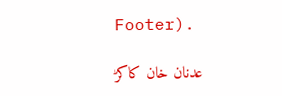Footer).

عدنان خان کاکڑ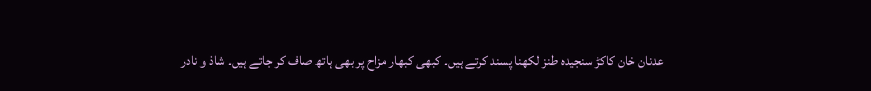عدنان خان کاکڑ سنجیدہ طنز لکھنا پسند کرتے ہیں۔ کبھی کبھار مزاح پر بھی ہاتھ صاف کر جاتے ہیں۔ شاذ و نادر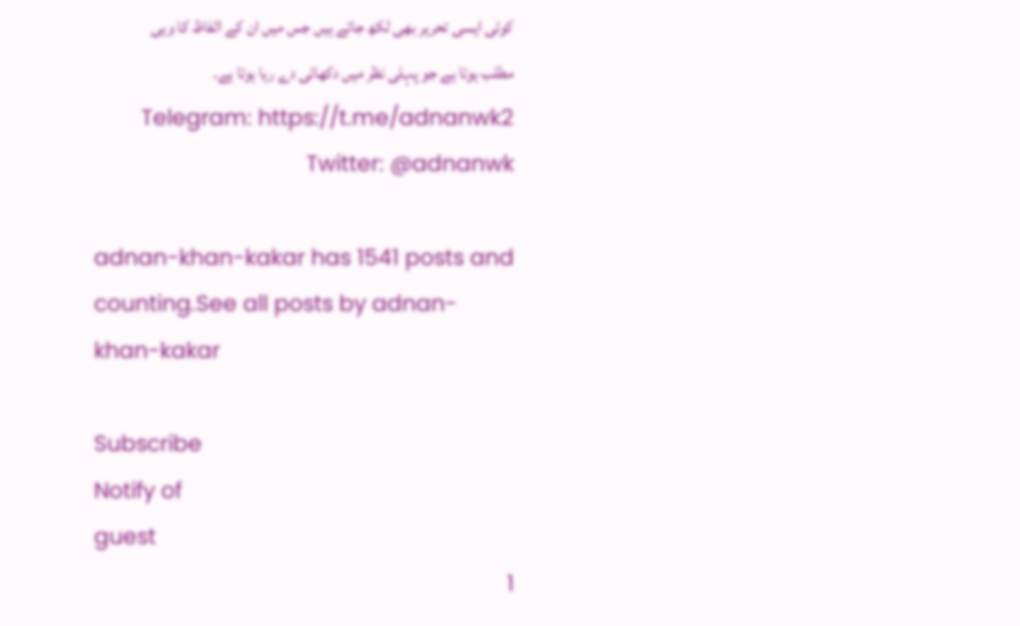کوئی ایسی تحریر بھی لکھ جاتے ہیں جس میں ان کے الفاظ کا وہی مطلب ہوتا ہے جو پہلی نظر میں دکھائی دے رہا ہوتا ہے۔ Telegram: https://t.me/adnanwk2 Twitter: @adnanwk

adnan-khan-kakar has 1541 posts and counting.See all posts by adnan-khan-kakar

Subscribe
Notify of
guest
1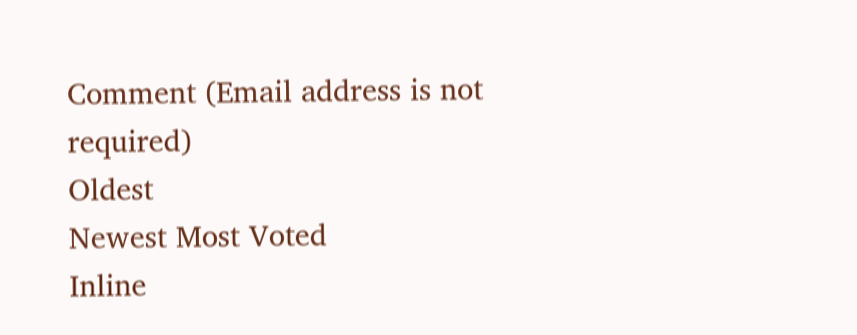Comment (Email address is not required)
Oldest
Newest Most Voted
Inline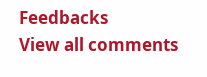Feedbacks
View all comments